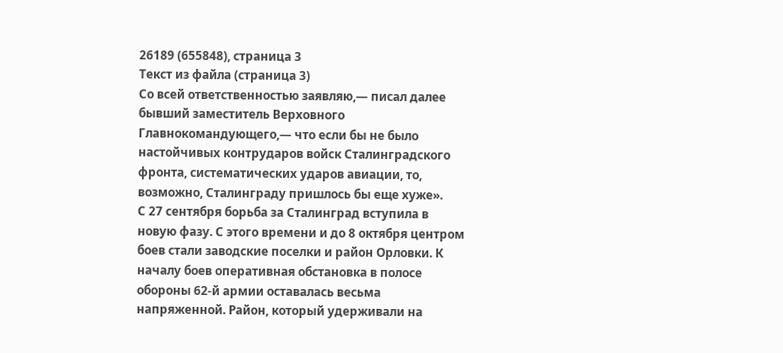26189 (655848), страница 3
Текст из файла (страница 3)
Со всей ответственностью заявляю,— писал далее бывший заместитель Верховного Главнокомандующего,— что если бы не было настойчивых контрударов войск Сталинградского фронта, систематических ударов авиации, то, возможно, Сталинграду пришлось бы еще хуже».
С 27 сентября борьба за Сталинград вступила в новую фазу. С этого времени и до 8 октября центром боев стали заводские поселки и район Орловки. К началу боев оперативная обстановка в полосе обороны 62-й армии оставалась весьма напряженной. Район, который удерживали на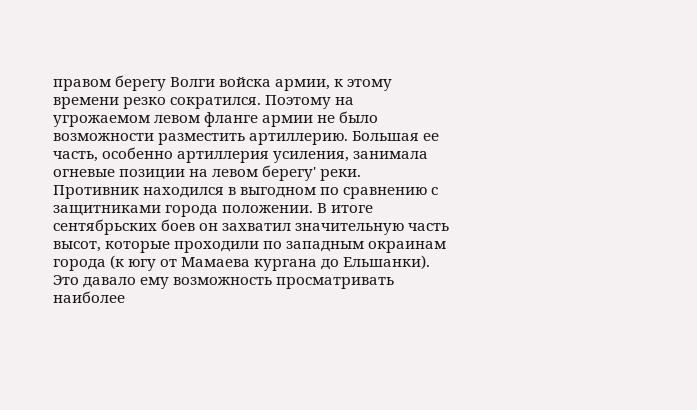правом берегу Волги войска армии, к этому времени резко сократился. Поэтому на угрожаемом левом фланге армии не было возможности разместить артиллерию. Большая ее часть, особенно артиллерия усиления, занимала огневые позиции на левом берегу' реки.
Противник находился в выгодном по сравнению с защитниками города положении. В итоге сентябрьских боев он захватил значительную часть высот, которые проходили по западным окраинам города (к югу от Мамаева кургана до Ельшанки). Это давало ему возможность просматривать наиболее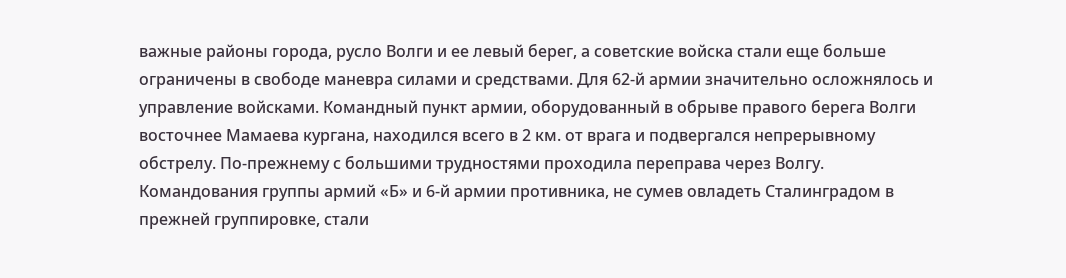важные районы города, русло Волги и ее левый берег, а советские войска стали еще больше ограничены в свободе маневра силами и средствами. Для 62-й армии значительно осложнялось и управление войсками. Командный пункт армии, оборудованный в обрыве правого берега Волги восточнее Мамаева кургана, находился всего в 2 км. от врага и подвергался непрерывному обстрелу. По-прежнему с большими трудностями проходила переправа через Волгу.
Командования группы армий «Б» и 6-й армии противника, не сумев овладеть Сталинградом в прежней группировке, стали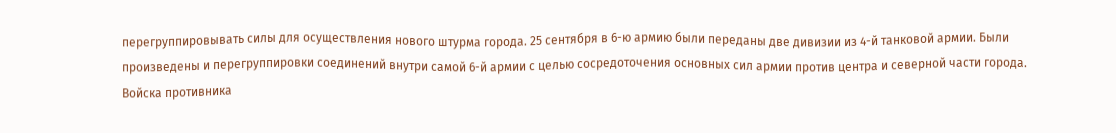перегруппировывать силы для осуществления нового штурма города. 25 сентября в 6-ю армию были переданы две дивизии из 4-й танковой армии. Были произведены и перегруппировки соединений внутри самой 6-й армии с целью сосредоточения основных сил армии против центра и северной части города.
Войска противника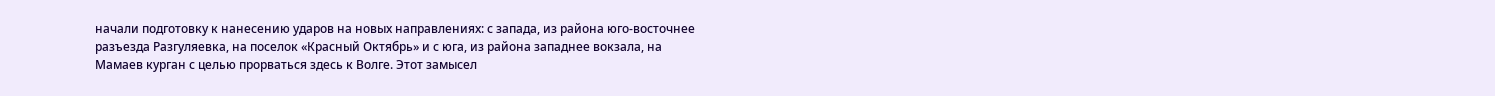начали подготовку к нанесению ударов на новых направлениях: с запада, из района юго-восточнее разъезда Разгуляевка, на поселок «Красный Октябрь» и с юга, из района западнее вокзала, на Мамаев курган с целью прорваться здесь к Волге. Этот замысел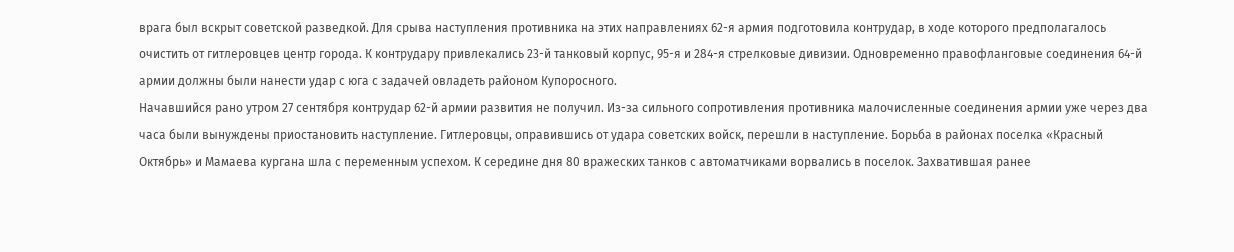врага был вскрыт советской разведкой. Для срыва наступления противника на этих направлениях 62-я армия подготовила контрудар, в ходе которого предполагалось очистить от гитлеровцев центр города. К контрудару привлекались 23-й танковый корпус, 95-я и 284-я стрелковые дивизии. Одновременно правофланговые соединения 64-й армии должны были нанести удар с юга с задачей овладеть районом Купоросного.
Начавшийся рано утром 27 сентября контрудар 62-й армии развития не получил. Из-за сильного сопротивления противника малочисленные соединения армии уже через два часа были вынуждены приостановить наступление. Гитлеровцы, оправившись от удара советских войск, перешли в наступление. Борьба в районах поселка «Красный Октябрь» и Мамаева кургана шла с переменным успехом. К середине дня 80 вражеских танков с автоматчиками ворвались в поселок. Захватившая ранее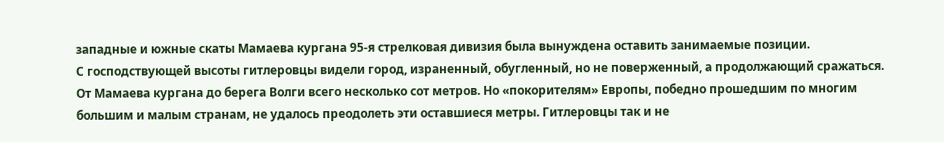западные и южные скаты Мамаева кургана 95-я стрелковая дивизия была вынуждена оставить занимаемые позиции.
С господствующей высоты гитлеровцы видели город, израненный, обугленный, но не поверженный, а продолжающий сражаться. От Мамаева кургана до берега Волги всего несколько сот метров. Но «покорителям» Европы, победно прошедшим по многим большим и малым странам, не удалось преодолеть эти оставшиеся метры. Гитлеровцы так и не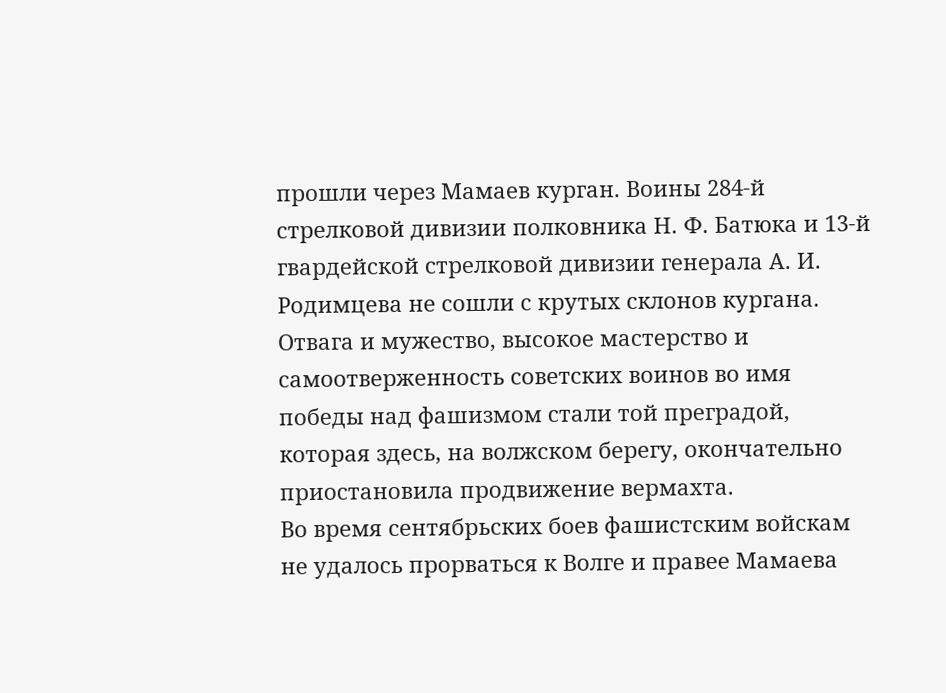прошли через Мамаев курган. Воины 284-й стрелковой дивизии полковника Н. Ф. Батюка и 13-й гвардейской стрелковой дивизии генерала А. И. Родимцева не сошли с крутых склонов кургана. Отвага и мужество, высокое мастерство и самоотверженность советских воинов во имя победы над фашизмом стали той преградой, которая здесь, на волжском берегу, окончательно приостановила продвижение вермахта.
Во время сентябрьских боев фашистским войскам не удалось прорваться к Волге и правее Мамаева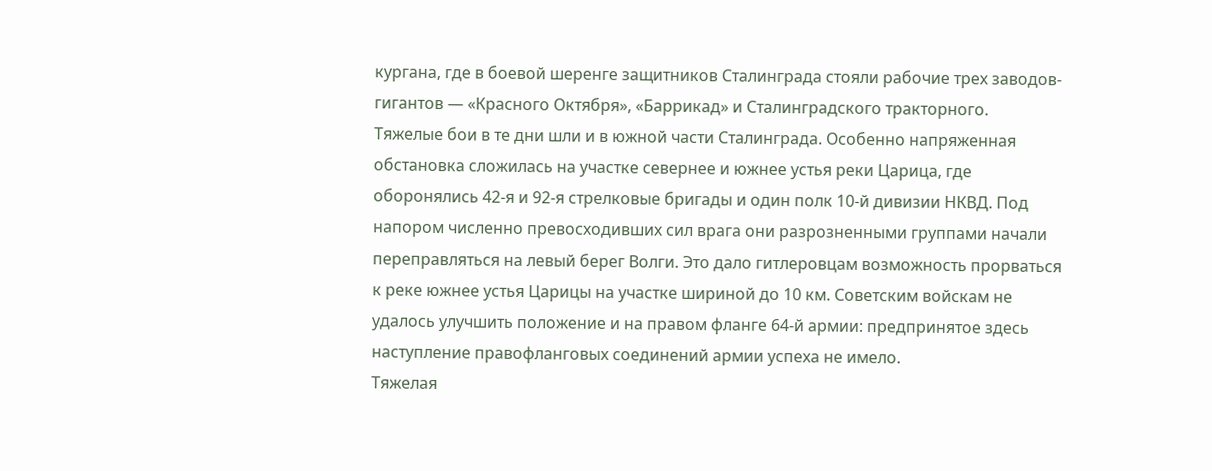кургана, где в боевой шеренге защитников Сталинграда стояли рабочие трех заводов-гигантов — «Красного Октября», «Баррикад» и Сталинградского тракторного.
Тяжелые бои в те дни шли и в южной части Сталинграда. Особенно напряженная обстановка сложилась на участке севернее и южнее устья реки Царица, где оборонялись 42-я и 92-я стрелковые бригады и один полк 10-й дивизии НКВД. Под напором численно превосходивших сил врага они разрозненными группами начали переправляться на левый берег Волги. Это дало гитлеровцам возможность прорваться к реке южнее устья Царицы на участке шириной до 10 км. Советским войскам не удалось улучшить положение и на правом фланге 64-й армии: предпринятое здесь наступление правофланговых соединений армии успеха не имело.
Тяжелая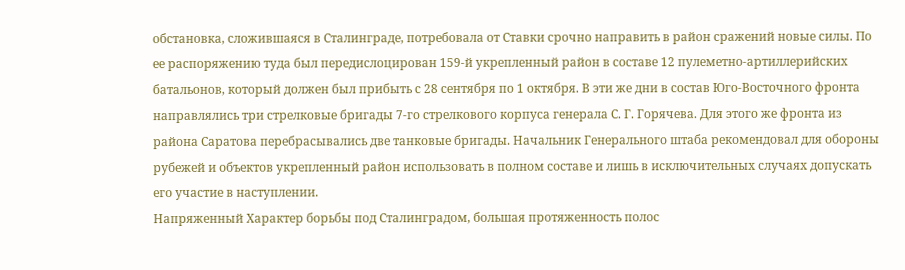обстановка, сложившаяся в Сталинграде, потребовала от Ставки срочно направить в район сражений новые силы. По ее распоряжению туда был передислоцирован 159-й укрепленный район в составе 12 пулеметно-артиллерийских батальонов, который должен был прибыть с 28 сентября по 1 октября. В эти же дни в состав Юго-Восточного фронта направлялись три стрелковые бригады 7-го стрелкового корпуса генерала С. Г. Горячева. Для этого же фронта из района Саратова перебрасывались две танковые бригады. Начальник Генерального штаба рекомендовал для обороны рубежей и объектов укрепленный район использовать в полном составе и лишь в исключительных случаях допускать его участие в наступлении.
Напряженный Характер борьбы под Сталинградом, большая протяженность полос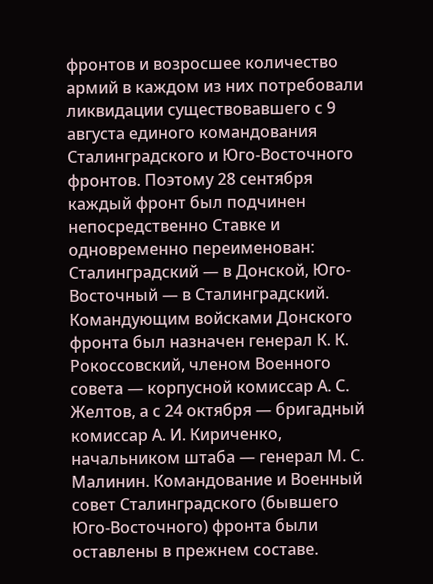фронтов и возросшее количество армий в каждом из них потребовали ликвидации существовавшего с 9 августа единого командования Сталинградского и Юго-Восточного фронтов. Поэтому 28 сентября каждый фронт был подчинен непосредственно Ставке и одновременно переименован: Сталинградский — в Донской, Юго-Восточный — в Сталинградский. Командующим войсками Донского фронта был назначен генерал К. К. Рокоссовский, членом Военного совета — корпусной комиссар А. С. Желтов, а с 24 октября — бригадный комиссар А. И. Кириченко, начальником штаба — генерал М. С. Малинин. Командование и Военный совет Сталинградского (бывшего Юго-Восточного) фронта были оставлены в прежнем составе.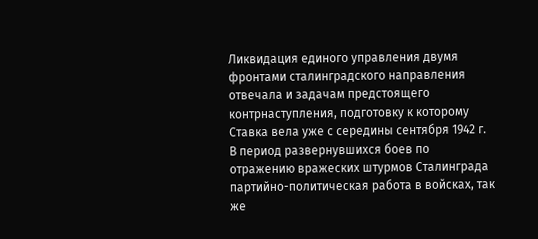Ликвидация единого управления двумя фронтами сталинградского направления отвечала и задачам предстоящего контрнаступления, подготовку к которому Ставка вела уже с середины сентября 1942 г.
В период развернувшихся боев по отражению вражеских штурмов Сталинграда партийно-политическая работа в войсках, так же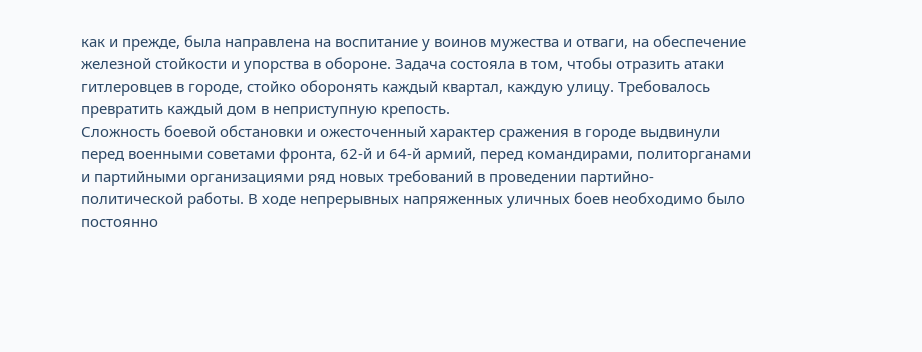как и прежде, была направлена на воспитание у воинов мужества и отваги, на обеспечение железной стойкости и упорства в обороне. Задача состояла в том, чтобы отразить атаки гитлеровцев в городе, стойко оборонять каждый квартал, каждую улицу. Требовалось превратить каждый дом в неприступную крепость.
Сложность боевой обстановки и ожесточенный характер сражения в городе выдвинули перед военными советами фронта, 62-й и 64-й армий, перед командирами, политорганами и партийными организациями ряд новых требований в проведении партийно-политической работы. В ходе непрерывных напряженных уличных боев необходимо было постоянно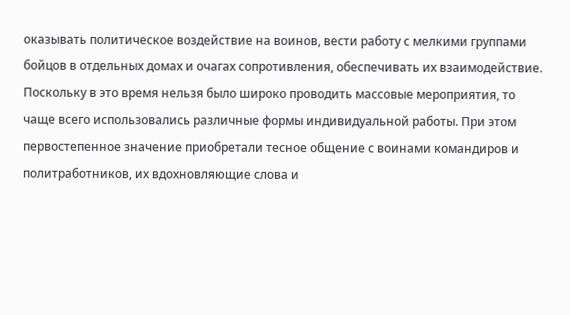оказывать политическое воздействие на воинов, вести работу с мелкими группами бойцов в отдельных домах и очагах сопротивления, обеспечивать их взаимодействие.
Поскольку в это время нельзя было широко проводить массовые мероприятия, то чаще всего использовались различные формы индивидуальной работы. При этом первостепенное значение приобретали тесное общение с воинами командиров и политработников, их вдохновляющие слова и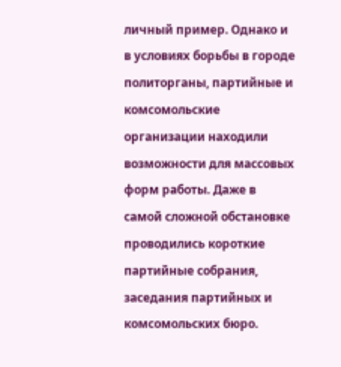личный пример. Однако и в условиях борьбы в городе политорганы, партийные и комсомольские организации находили возможности для массовых форм работы. Даже в самой сложной обстановке проводились короткие партийные собрания, заседания партийных и комсомольских бюро.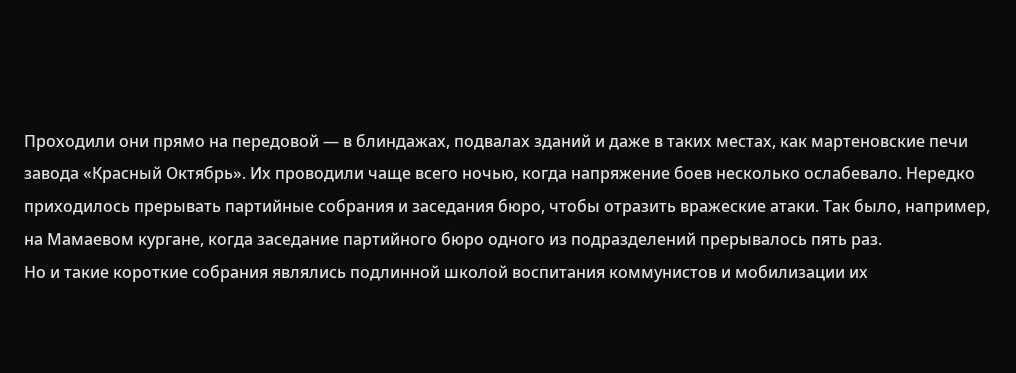Проходили они прямо на передовой — в блиндажах, подвалах зданий и даже в таких местах, как мартеновские печи завода «Красный Октябрь». Их проводили чаще всего ночью, когда напряжение боев несколько ослабевало. Нередко приходилось прерывать партийные собрания и заседания бюро, чтобы отразить вражеские атаки. Так было, например, на Мамаевом кургане, когда заседание партийного бюро одного из подразделений прерывалось пять раз.
Но и такие короткие собрания являлись подлинной школой воспитания коммунистов и мобилизации их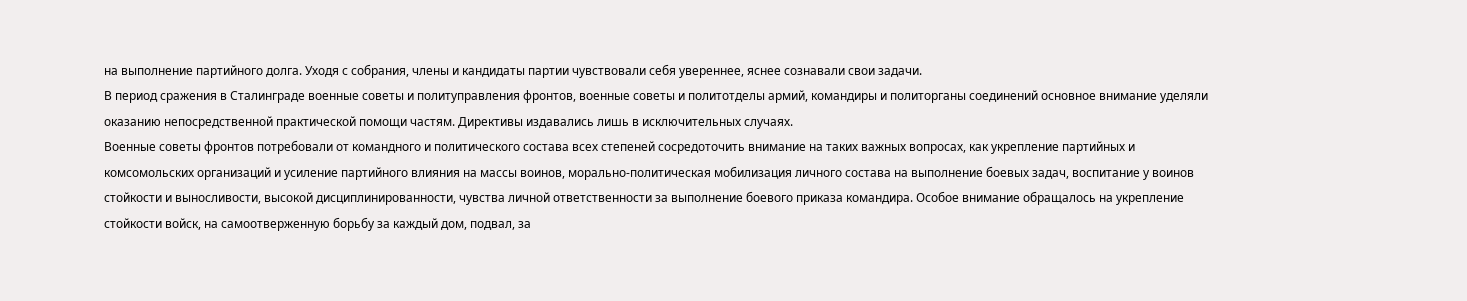на выполнение партийного долга. Уходя с собрания, члены и кандидаты партии чувствовали себя увереннее, яснее сознавали свои задачи.
В период сражения в Сталинграде военные советы и политуправления фронтов, военные советы и политотделы армий, командиры и политорганы соединений основное внимание уделяли оказанию непосредственной практической помощи частям. Директивы издавались лишь в исключительных случаях.
Военные советы фронтов потребовали от командного и политического состава всех степеней сосредоточить внимание на таких важных вопросах, как укрепление партийных и комсомольских организаций и усиление партийного влияния на массы воинов, морально-политическая мобилизация личного состава на выполнение боевых задач, воспитание у воинов стойкости и выносливости, высокой дисциплинированности, чувства личной ответственности за выполнение боевого приказа командира. Особое внимание обращалось на укрепление стойкости войск, на самоотверженную борьбу за каждый дом, подвал, за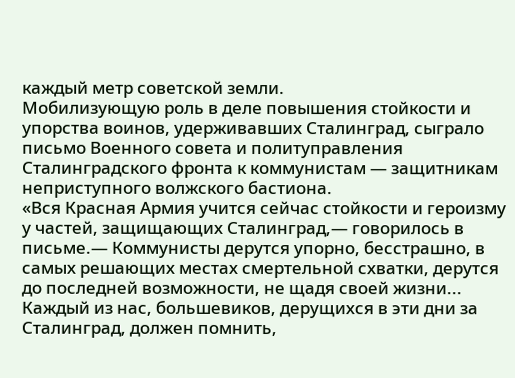каждый метр советской земли.
Мобилизующую роль в деле повышения стойкости и упорства воинов, удерживавших Сталинград, сыграло письмо Военного совета и политуправления Сталинградского фронта к коммунистам — защитникам неприступного волжского бастиона.
«Вся Красная Армия учится сейчас стойкости и героизму у частей, защищающих Сталинград,— говорилось в письме.— Коммунисты дерутся упорно, бесстрашно, в самых решающих местах смертельной схватки, дерутся до последней возможности, не щадя своей жизни...
Каждый из нас, большевиков, дерущихся в эти дни за Сталинград, должен помнить,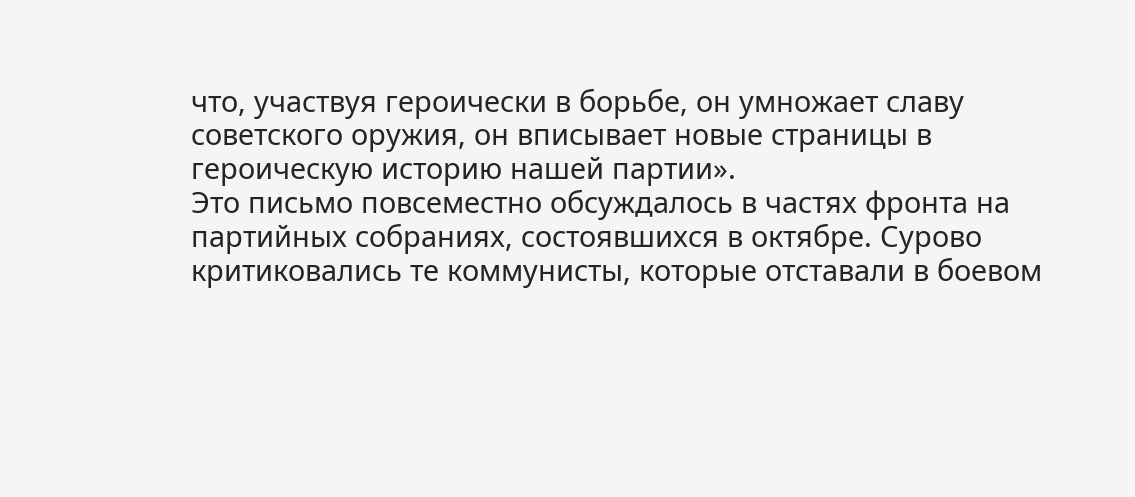что, участвуя героически в борьбе, он умножает славу советского оружия, он вписывает новые страницы в героическую историю нашей партии».
Это письмо повсеместно обсуждалось в частях фронта на партийных собраниях, состоявшихся в октябре. Сурово критиковались те коммунисты, которые отставали в боевом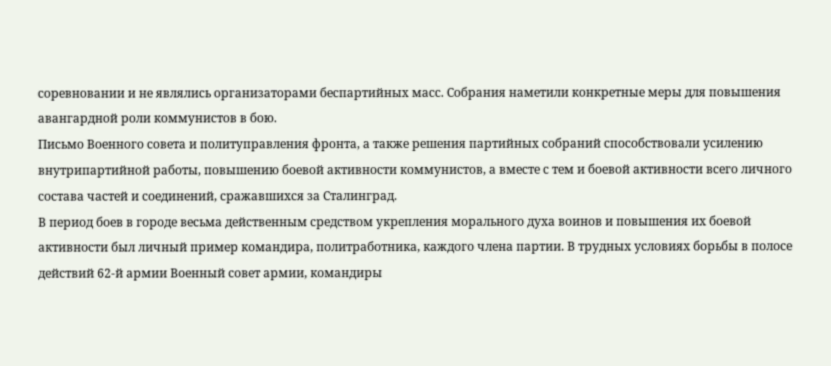соревновании и не являлись организаторами беспартийных масс. Собрания наметили конкретные меры для повышения авангардной роли коммунистов в бою.
Письмо Военного совета и политуправления фронта, а также решения партийных собраний способствовали усилению внутрипартийной работы, повышению боевой активности коммунистов, а вместе с тем и боевой активности всего личного состава частей и соединений, сражавшихся за Сталинград.
В период боев в городе весьма действенным средством укрепления морального духа воинов и повышения их боевой активности был личный пример командира, политработника, каждого члена партии. В трудных условиях борьбы в полосе действий 62-й армии Военный совет армии, командиры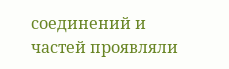соединений и частей проявляли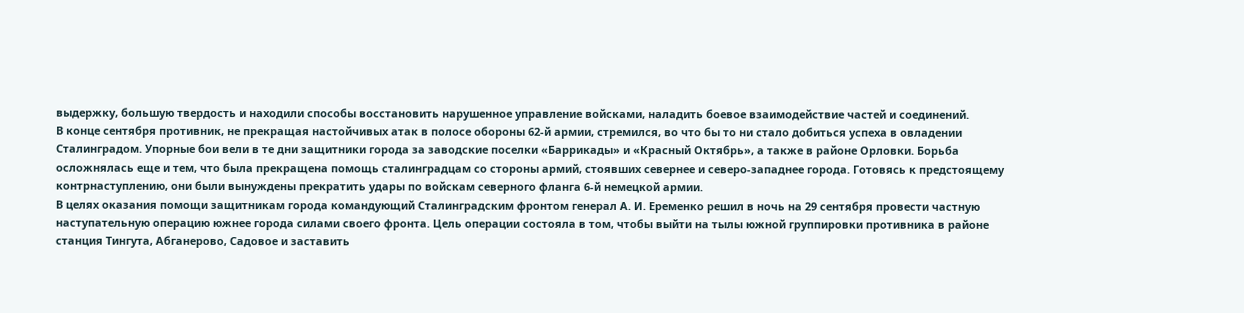выдержку, большую твердость и находили способы восстановить нарушенное управление войсками, наладить боевое взаимодействие частей и соединений.
В конце сентября противник, не прекращая настойчивых атак в полосе обороны 62-й армии, стремился, во что бы то ни стало добиться успеха в овладении Сталинградом. Упорные бои вели в те дни защитники города за заводские поселки «Баррикады» и «Красный Октябрь», а также в районе Орловки. Борьба осложнялась еще и тем, что была прекращена помощь сталинградцам со стороны армий, стоявших севернее и северо-западнее города. Готовясь к предстоящему контрнаступлению, они были вынуждены прекратить удары по войскам северного фланга 6-й немецкой армии.
В целях оказания помощи защитникам города командующий Сталинградским фронтом генерал А. И. Еременко решил в ночь на 29 сентября провести частную наступательную операцию южнее города силами своего фронта. Цель операции состояла в том, чтобы выйти на тылы южной группировки противника в районе станция Тингута, Абганерово, Садовое и заставить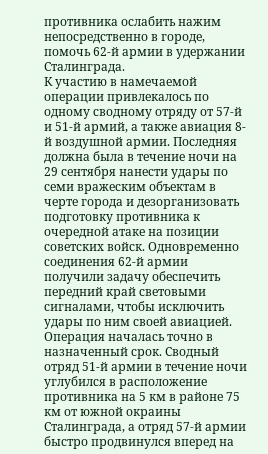противника ослабить нажим непосредственно в городе, помочь 62-й армии в удержании Сталинграда.
К участию в намечаемой операции привлекалось по одному сводному отряду от 57-й и 51-й армий, а также авиация 8-й воздушной армии. Последняя должна была в течение ночи на 29 сентября нанести удары по семи вражеским объектам в черте города и дезорганизовать подготовку противника к очередной атаке на позиции советских войск. Одновременно соединения 62-й армии получили задачу обеспечить передний край световыми сигналами, чтобы исключить удары по ним своей авиацией.
Операция началась точно в назначенный срок. Сводный отряд 51-й армии в течение ночи углубился в расположение противника на 5 км в районе 75 км от южной окраины Сталинграда, а отряд 57-й армии быстро продвинулся вперед на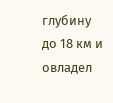глубину до 18 км и овладел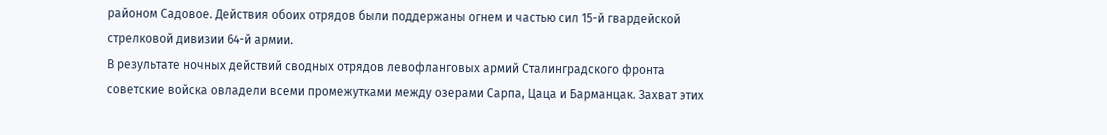районом Садовое. Действия обоих отрядов были поддержаны огнем и частью сил 15-й гвардейской стрелковой дивизии 64-й армии.
В результате ночных действий сводных отрядов левофланговых армий Сталинградского фронта советские войска овладели всеми промежутками между озерами Сарпа, Цаца и Барманцак. Захват этих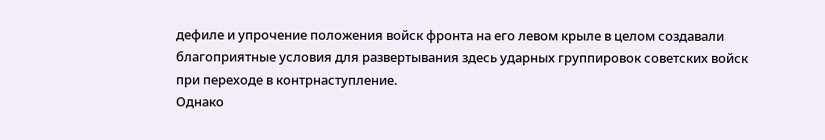дефиле и упрочение положения войск фронта на его левом крыле в целом создавали благоприятные условия для развертывания здесь ударных группировок советских войск при переходе в контрнаступление.
Однако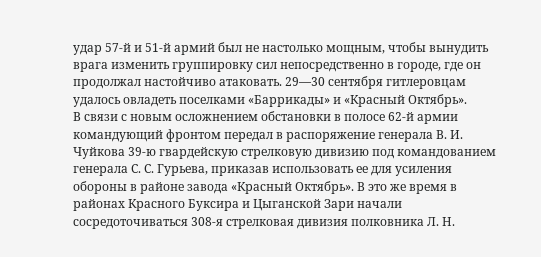удар 57-й и 51-й армий был не настолько мощным, чтобы вынудить врага изменить группировку сил непосредственно в городе, где он продолжал настойчиво атаковать. 29—30 сентября гитлеровцам удалось овладеть поселками «Баррикады» и «Красный Октябрь».
В связи с новым осложнением обстановки в полосе 62-й армии командующий фронтом передал в распоряжение генерала В. И. Чуйкова 39-ю гвардейскую стрелковую дивизию под командованием генерала С. С. Гурьева, приказав использовать ее для усиления обороны в районе завода «Красный Октябрь». В это же время в районах Красного Буксира и Цыганской Зари начали сосредоточиваться 308-я стрелковая дивизия полковника Л. Н.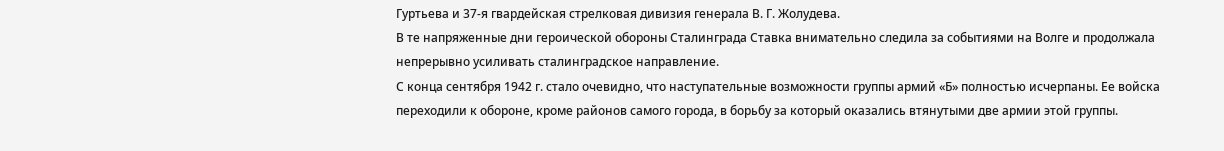Гуртьева и 37-я гвардейская стрелковая дивизия генерала В. Г. Жолудева.
В те напряженные дни героической обороны Сталинграда Ставка внимательно следила за событиями на Волге и продолжала непрерывно усиливать сталинградское направление.
С конца сентября 1942 г. стало очевидно, что наступательные возможности группы армий «Б» полностью исчерпаны. Ее войска переходили к обороне, кроме районов самого города, в борьбу за который оказались втянутыми две армии этой группы.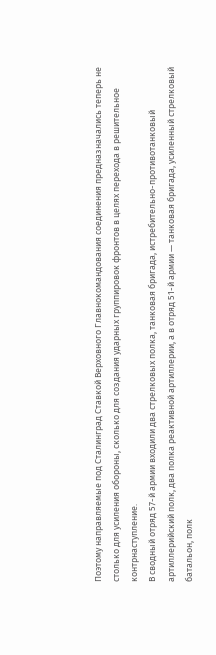Поэтому направляемые под Сталинград Ставкой Верховного Главнокомандования соединения предназначались теперь не столько для усиления обороны, сколько для создания ударных группировок фронтов в целях перехода в решительное контрнаступление.
В сводный отряд 57-й армии входили два стрелковых полка, танковая бригада, истребительно-противотанковый артиллерийский полк, два полка реактивной артиллерии, а в отряд 51-й армии — танковая бригада, усиленный стрелковый батальон, полк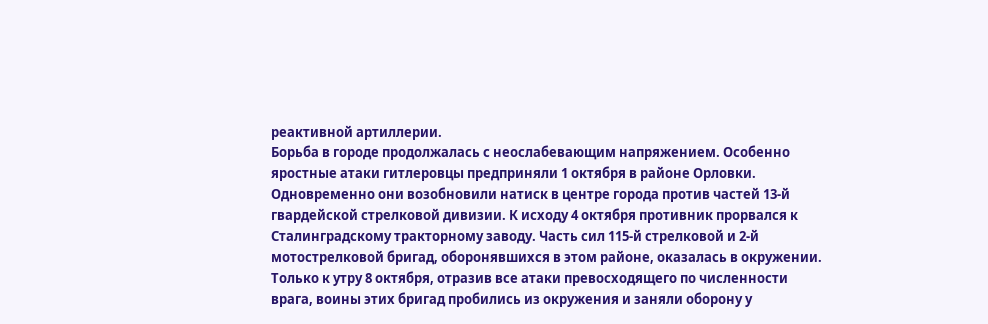реактивной артиллерии.
Борьба в городе продолжалась с неослабевающим напряжением. Особенно яростные атаки гитлеровцы предприняли 1 октября в районе Орловки. Одновременно они возобновили натиск в центре города против частей 13-й гвардейской стрелковой дивизии. К исходу 4 октября противник прорвался к Сталинградскому тракторному заводу. Часть сил 115-й стрелковой и 2-й мотострелковой бригад, оборонявшихся в этом районе, оказалась в окружении. Только к утру 8 октября, отразив все атаки превосходящего по численности врага, воины этих бригад пробились из окружения и заняли оборону у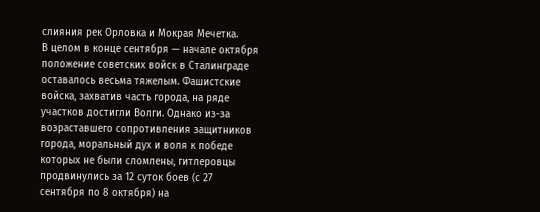слияния рек Орловка и Мокрая Мечетка.
В целом в конце сентября — начале октября положение советских войск в Сталинграде оставалось весьма тяжелым. Фашистские войска, захватив часть города, на ряде участков достигли Волги. Однако из-за возраставшего сопротивления защитников города, моральный дух и воля к победе которых не были сломлены, гитлеровцы продвинулись за 12 суток боев (с 27 сентября по 8 октября) на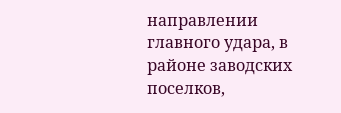направлении главного удара, в районе заводских поселков,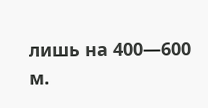лишь на 400—600 м.